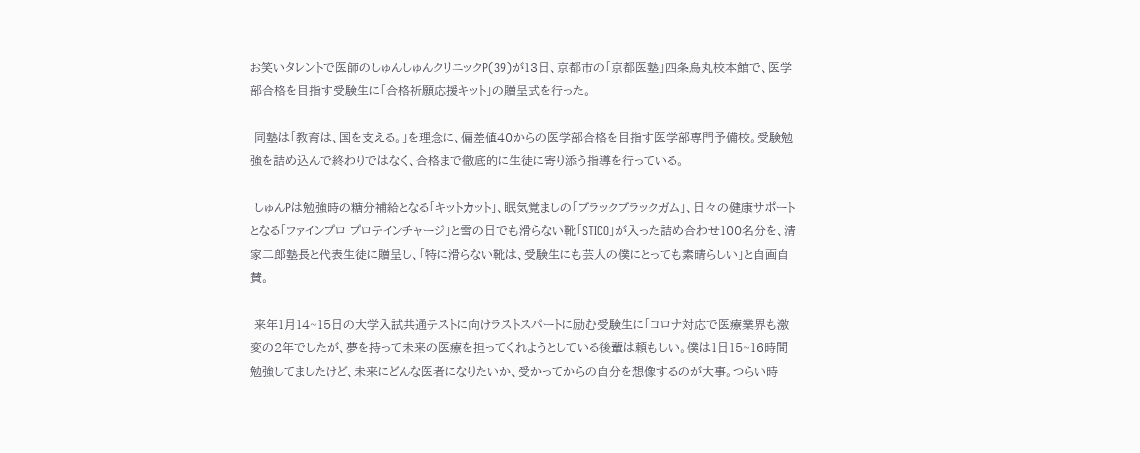お笑いタレントで医師のしゅんしゅんクリニックP(39)が13日、京都市の「京都医塾」四条烏丸校本館で、医学部合格を目指す受験生に「合格祈願応援キット」の贈呈式を行った。

 同塾は「教育は、国を支える。」を理念に、偏差値40からの医学部合格を目指す医学部専門予備校。受験勉強を詰め込んで終わりではなく、合格まで徹底的に生徒に寄り添う指導を行っている。

 しゅんPは勉強時の糖分補給となる「キットカット」、眠気覚ましの「ブラックブラックガム」、日々の健康サポートとなる「ファインプロ プロテインチャージ」と雪の日でも滑らない靴「STICO」が入った詰め合わせ100名分を、清家二郎塾長と代表生徒に贈呈し、「特に滑らない靴は、受験生にも芸人の僕にとっても素晴らしい」と自画自賛。

 来年1月14~15日の大学入試共通テストに向けラストスパートに励む受験生に「コロナ対応で医療業界も激変の2年でしたが、夢を持って未来の医療を担ってくれようとしている後輩は頼もしい。僕は1日15~16時間勉強してましたけど、未来にどんな医者になりたいか、受かってからの自分を想像するのが大事。つらい時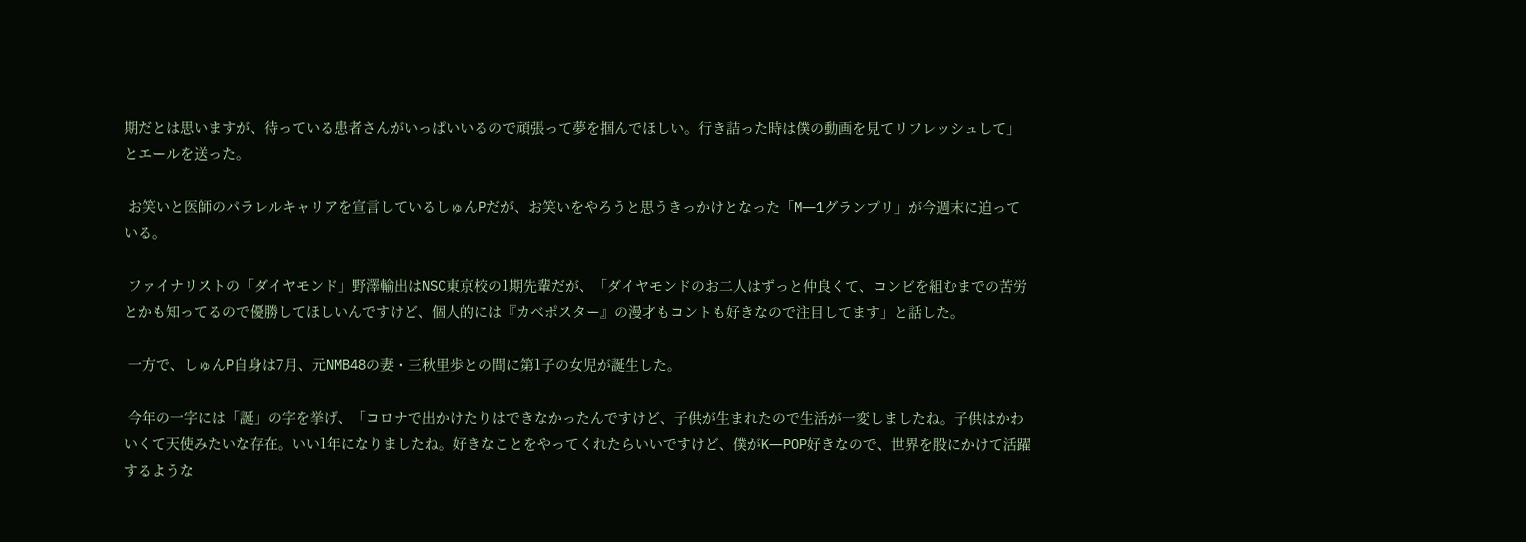期だとは思いますが、待っている患者さんがいっぱいいるので頑張って夢を掴んでほしい。行き詰った時は僕の動画を見てリフレッシュして」とエールを送った。

 お笑いと医師のパラレルキャリアを宣言しているしゅんPだが、お笑いをやろうと思うきっかけとなった「M―1グランプリ」が今週末に迫っている。

 ファイナリストの「ダイヤモンド」野澤輸出はNSC東京校の1期先輩だが、「ダイヤモンドのお二人はずっと仲良くて、コンビを組むまでの苦労とかも知ってるので優勝してほしいんですけど、個人的には『カベポスター』の漫才もコントも好きなので注目してます」と話した。

 一方で、しゅんP自身は7月、元NMB48の妻・三秋里歩との間に第1子の女児が誕生した。

 今年の一字には「誕」の字を挙げ、「コロナで出かけたりはできなかったんですけど、子供が生まれたので生活が一変しましたね。子供はかわいくて天使みたいな存在。いい1年になりましたね。好きなことをやってくれたらいいですけど、僕がK―POP好きなので、世界を股にかけて活躍するような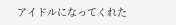アイドルになってくれた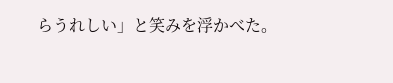らうれしい」と笑みを浮かべた。